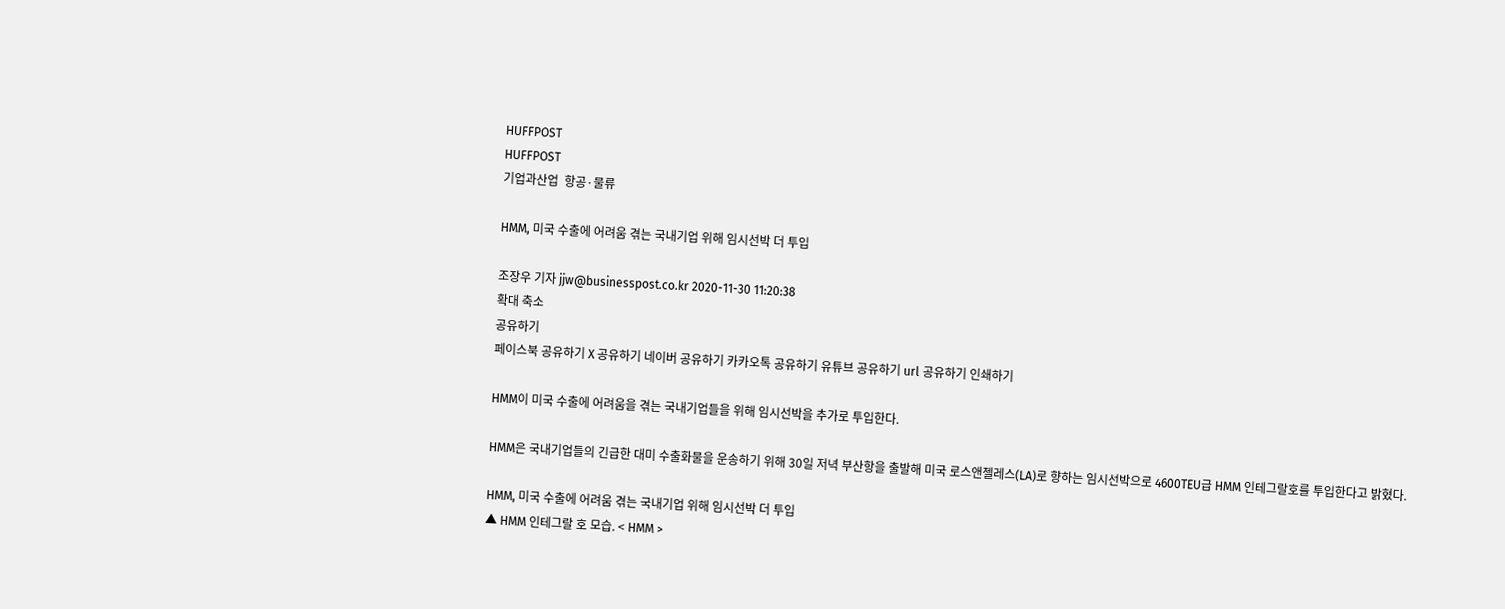HUFFPOST
HUFFPOST
기업과산업  항공·물류

HMM, 미국 수출에 어려움 겪는 국내기업 위해 임시선박 더 투입

조장우 기자 jjw@businesspost.co.kr 2020-11-30 11:20:38
확대 축소
공유하기
페이스북 공유하기 X 공유하기 네이버 공유하기 카카오톡 공유하기 유튜브 공유하기 url 공유하기 인쇄하기

HMM이 미국 수출에 어려움을 겪는 국내기업들을 위해 임시선박을 추가로 투입한다.

HMM은 국내기업들의 긴급한 대미 수출화물을 운송하기 위해 30일 저녁 부산항을 출발해 미국 로스앤젤레스(LA)로 향하는 임시선박으로 4600TEU급 HMM 인테그랄호를 투입한다고 밝혔다.

HMM, 미국 수출에 어려움 겪는 국내기업 위해 임시선박 더 투입
▲ HMM 인테그랄 호 모습. < HMM >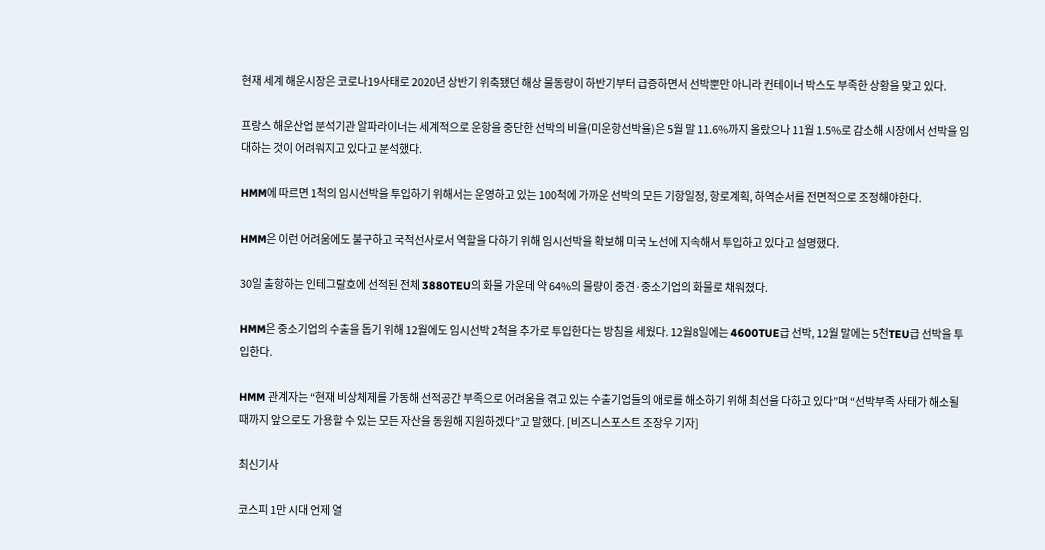현재 세계 해운시장은 코로나19사태로 2020년 상반기 위축됐던 해상 물동량이 하반기부터 급증하면서 선박뿐만 아니라 컨테이너 박스도 부족한 상황을 맞고 있다.

프랑스 해운산업 분석기관 알파라이너는 세계적으로 운항을 중단한 선박의 비율(미운항선박율)은 5월 말 11.6%까지 올랐으나 11월 1.5%로 감소해 시장에서 선박을 임대하는 것이 어려워지고 있다고 분석했다.

HMM에 따르면 1척의 임시선박을 투입하기 위해서는 운영하고 있는 100척에 가까운 선박의 모든 기항일정, 항로계획, 하역순서를 전면적으로 조정해야한다.

HMM은 이런 어려움에도 불구하고 국적선사로서 역할을 다하기 위해 임시선박을 확보해 미국 노선에 지속해서 투입하고 있다고 설명했다.

30일 출항하는 인테그랄호에 선적된 전체 3880TEU의 화물 가운데 약 64%의 물량이 중견·중소기업의 화물로 채워졌다.

HMM은 중소기업의 수출을 돕기 위해 12월에도 임시선박 2척을 추가로 투입한다는 방침을 세웠다. 12월8일에는 4600TUE급 선박, 12월 말에는 5천TEU급 선박을 투입한다.

HMM 관계자는 “현재 비상체제를 가동해 선적공간 부족으로 어려움을 겪고 있는 수출기업들의 애로를 해소하기 위해 최선을 다하고 있다”며 “선박부족 사태가 해소될 때까지 앞으로도 가용할 수 있는 모든 자산을 동원해 지원하겠다”고 말했다. [비즈니스포스트 조장우 기자]

최신기사

코스피 1만 시대 언제 열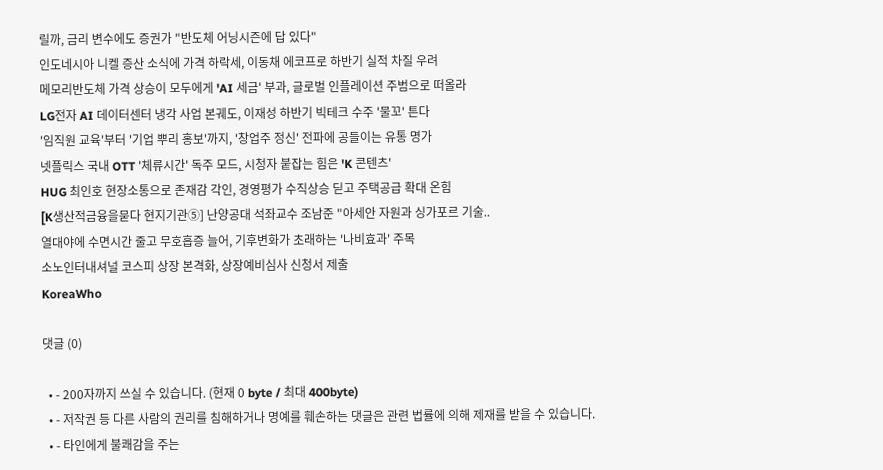릴까, 금리 변수에도 증권가 "반도체 어닝시즌에 답 있다"
인도네시아 니켈 증산 소식에 가격 하락세, 이동채 에코프로 하반기 실적 차질 우려
메모리반도체 가격 상승이 모두에게 'AI 세금' 부과, 글로벌 인플레이션 주범으로 떠올라
LG전자 AI 데이터센터 냉각 사업 본궤도, 이재성 하반기 빅테크 수주 '물꼬' 튼다
'임직원 교육'부터 '기업 뿌리 홍보'까지, '창업주 정신' 전파에 공들이는 유통 명가
넷플릭스 국내 OTT '체류시간' 독주 모드, 시청자 붙잡는 힘은 'K 콘텐츠'
HUG 최인호 현장소통으로 존재감 각인, 경영평가 수직상승 딛고 주택공급 확대 온힘
[K생산적금융을묻다 현지기관⑤] 난양공대 석좌교수 조남준 "아세안 자원과 싱가포르 기술..
열대야에 수면시간 줄고 무호흡증 늘어, 기후변화가 초래하는 '나비효과' 주목
소노인터내셔널 코스피 상장 본격화, 상장예비심사 신청서 제출
KoreaWho

댓글 (0)

  • - 200자까지 쓰실 수 있습니다. (현재 0 byte / 최대 400byte)
  • - 저작권 등 다른 사람의 권리를 침해하거나 명예를 훼손하는 댓글은 관련 법률에 의해 제재를 받을 수 있습니다.
  • - 타인에게 불쾌감을 주는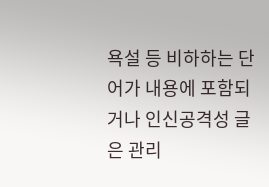욕설 등 비하하는 단어가 내용에 포함되거나 인신공격성 글은 관리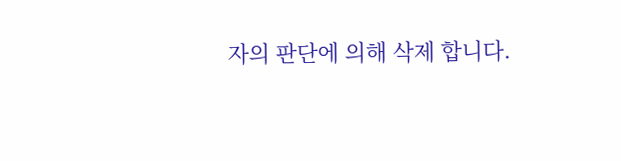자의 판단에 의해 삭제 합니다.